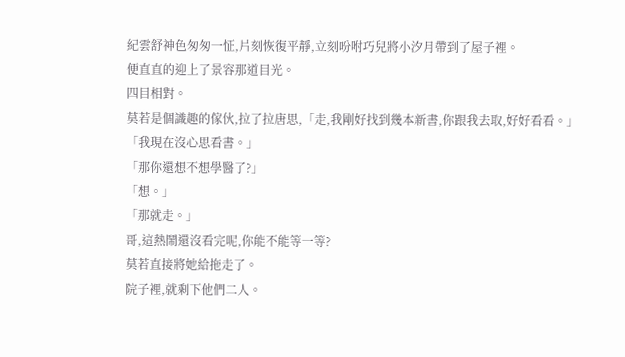紀雲舒神色匆匆一怔,片刻恢復平靜,立刻吩咐巧兒將小汐月帶到了屋子裡。
便直直的迎上了景容那道目光。
四目相對。
莫若是個識趣的傢伙,拉了拉唐思,「走,我剛好找到幾本新書,你跟我去取,好好看看。」
「我現在沒心思看書。」
「那你還想不想學醫了?」
「想。」
「那就走。」
哥,這熱鬧還沒看完呢,你能不能等一等?
莫若直接將她給拖走了。
院子裡,就剩下他們二人。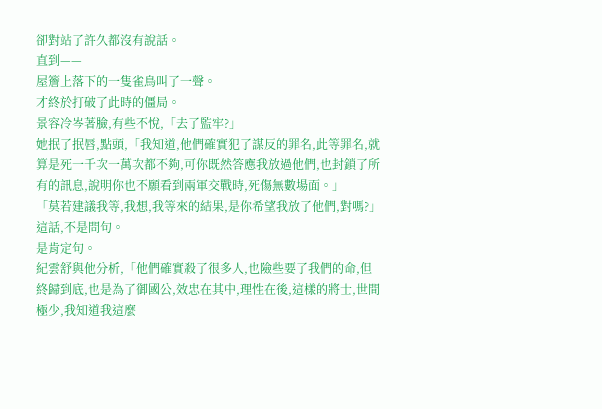卻對站了許久都沒有說話。
直到——
屋簷上落下的一隻雀鳥叫了一聲。
才終於打破了此時的僵局。
景容冷岑著臉,有些不悅,「去了監牢?」
她抿了抿唇,點頭,「我知道,他們確實犯了謀反的罪名,此等罪名,就算是死一千次一萬次都不夠,可你既然答應我放過他們,也封鎖了所有的訊息,說明你也不願看到兩軍交戰時,死傷無數場面。」
「莫若建議我等,我想,我等來的結果,是你希望我放了他們,對嗎?」
這話,不是問句。
是肯定句。
紀雲舒與他分析,「他們確實殺了很多人,也險些要了我們的命,但終歸到底,也是為了御國公,效忠在其中,理性在後,這樣的將士,世間極少,我知道我這麼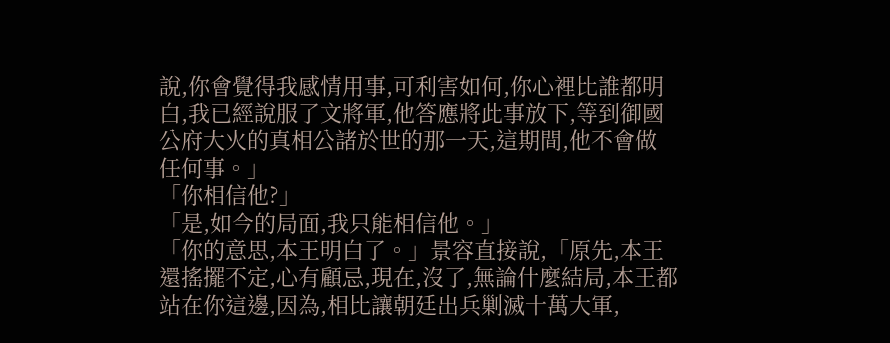說,你會覺得我感情用事,可利害如何,你心裡比誰都明白,我已經說服了文將軍,他答應將此事放下,等到御國公府大火的真相公諸於世的那一天,這期間,他不會做任何事。」
「你相信他?」
「是,如今的局面,我只能相信他。」
「你的意思,本王明白了。」景容直接說,「原先,本王還搖擺不定,心有顧忌,現在,沒了,無論什麼結局,本王都站在你這邊,因為,相比讓朝廷出兵剿滅十萬大軍,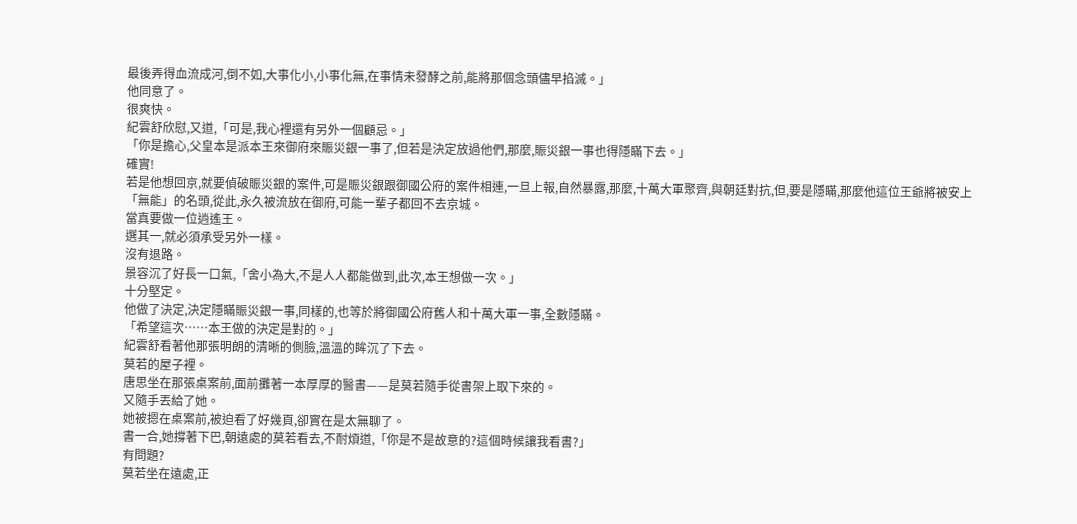最後弄得血流成河,倒不如,大事化小,小事化無,在事情未發酵之前,能將那個念頭儘早掐滅。」
他同意了。
很爽快。
紀雲舒欣慰,又道,「可是,我心裡還有另外一個顧忌。」
「你是擔心,父皇本是派本王來御府來賑災銀一事了,但若是決定放過他們,那麼,賑災銀一事也得隱瞞下去。」
確實!
若是他想回京,就要偵破賑災銀的案件,可是賑災銀跟御國公府的案件相連,一旦上報,自然暴露,那麼,十萬大軍聚齊,與朝廷對抗,但,要是隱瞞,那麼他這位王爺將被安上「無能」的名頭,從此,永久被流放在御府,可能一輩子都回不去京城。
當真要做一位逍遙王。
選其一,就必須承受另外一樣。
沒有退路。
景容沉了好長一口氣,「舍小為大,不是人人都能做到,此次,本王想做一次。」
十分堅定。
他做了決定,決定隱瞞賑災銀一事,同樣的,也等於將御國公府舊人和十萬大軍一事,全數隱瞞。
「希望這次……本王做的決定是對的。」
紀雲舒看著他那張明朗的清晰的側臉,溫溫的眸沉了下去。
莫若的屋子裡。
唐思坐在那張桌案前,面前攤著一本厚厚的醫書——是莫若隨手從書架上取下來的。
又隨手丟給了她。
她被摁在桌案前,被迫看了好幾頁,卻實在是太無聊了。
書一合,她撐著下巴,朝遠處的莫若看去,不耐煩道,「你是不是故意的?這個時候讓我看書?」
有問題?
莫若坐在遠處,正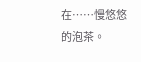在……慢悠悠的泡茶。